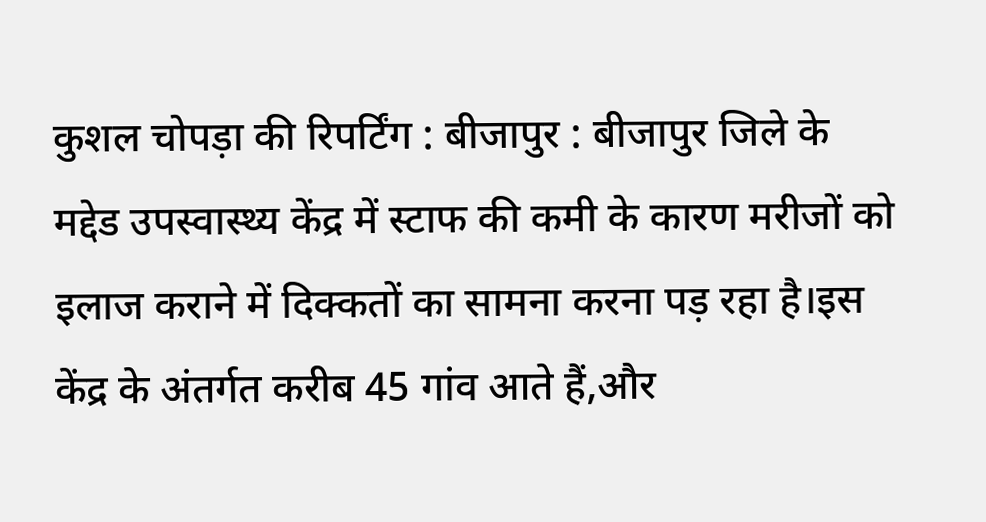कुशल चोपड़ा की रिपर्टिंग : बीजापुर : बीजापुर जिले के मद्देड उपस्वास्थ्य केंद्र में स्टाफ की कमी के कारण मरीजों को इलाज कराने में दिक्कतों का सामना करना पड़ रहा है।इस केंद्र के अंतर्गत करीब 45 गांव आते हैं,और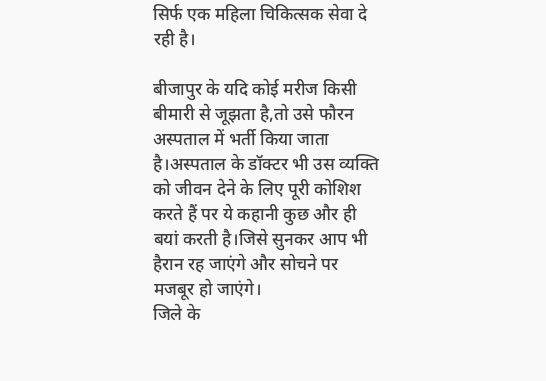सिर्फ एक महिला चिकित्सक सेवा दे रही है।

बीजापुर के यदि कोई मरीज किसी बीमारी से जूझता है,तो उसे फौरन अस्पताल में भर्ती किया जाता है।अस्पताल के डॉक्टर भी उस व्यक्ति को जीवन देने के लिए पूरी कोशिश करते हैं पर ये कहानी कुछ और ही बयां करती है।जिसे सुनकर आप भी हैरान रह जाएंगे और सोचने पर मजबूर हो जाएंगे।
जिले के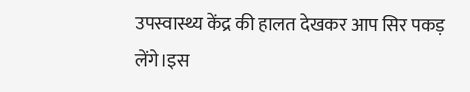उपस्वास्थ्य केंद्र की हालत देखकर आप सिर पकड़ लेंगे।इस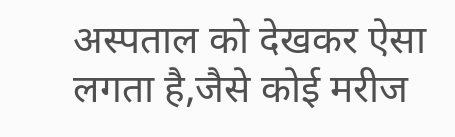अस्पताल को देखकर ऐसा लगता है,जैसे कोई मरीज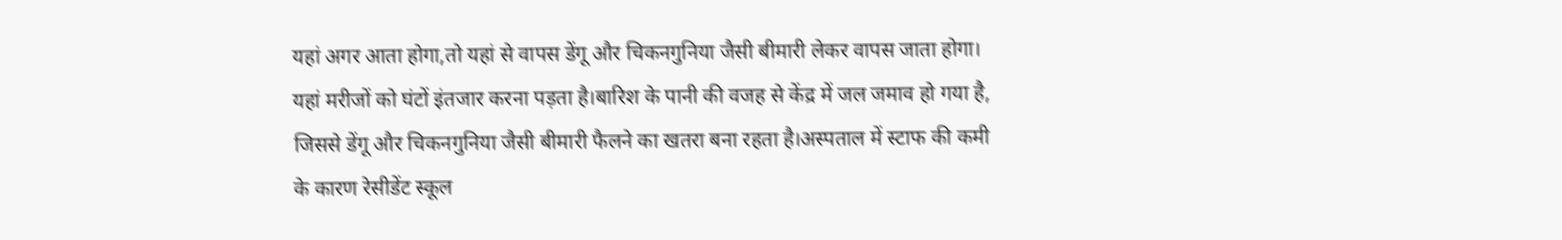यहां अगर आता होगा,तो यहां से वापस डेंगू और चिकनगुनिया जैसी बीमारी लेकर वापस जाता होगा।
यहां मरीजों को घंटों इंतजार करना पड़ता है।बारिश के पानी की वजह से केंद्र में जल जमाव हो गया है, जिससे डेंगू और चिकनगुनिया जैसी बीमारी फैलने का खतरा बना रहता है।अस्पताल में स्टाफ की कमी के कारण रेसीडेंट स्कूल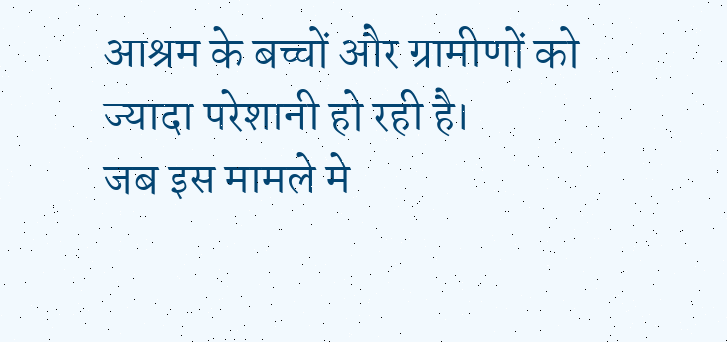आश्रम के बच्चों और ग्रामीणों को ज्यादा परेशानी हो रही है।
जब इस मामले मे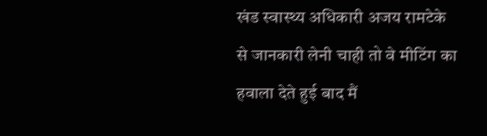खंड स्वास्थ्य अधिकारी अजय रामटेके से जानकारी लेनी चाही तो वे मीटिंग का हवाला देते हुई बाद मैं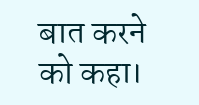बात करने को कहा।